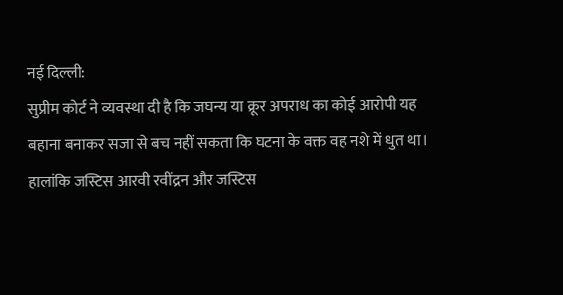नई दिल्ली:
सुप्रीम कोर्ट ने व्यवस्था दी है कि जघन्य या क्रूर अपराध का कोई आरोपी यह बहाना बनाकर सजा से बच नहीं सकता कि घटना के वक्त वह नशे में धुत था। हालांकि जस्टिस आरवी रवींद्रन और जस्टिस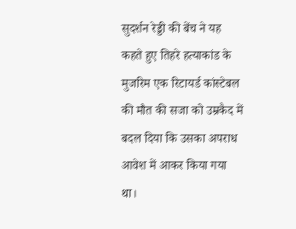सुदर्शन रेड्डी की बेंच ने यह कहते हुए तिहरे हत्याकांड के मुजरिम एक रिटायर्ड कांस्टेबल की मौत की सजा को उम्रकैद में बदल दिया कि उसका अपराध आवेश में आकर किया गया था।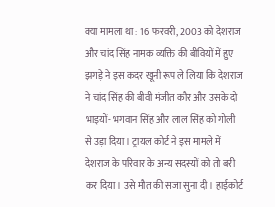क्या मामला था : 16 फरवरी, 2003 को देशराज और चांद सिंह नामक व्यक्ति की बीवियों में हुए झगड़े ने इस कदर खूनी रूप ले लिया कि देशराज ने चांद सिंह की बीवी मंजीत कौर और उसके दो भाइयों- भगवान सिंह और लाल सिंह को गोली से उड़ा दिया। ट्रायल कोर्ट ने इस मामले में देशराज के परिवार के अन्य सदस्यों को तो बरी कर दिया। उसे मौत की सजा सुना दी। हाईकोर्ट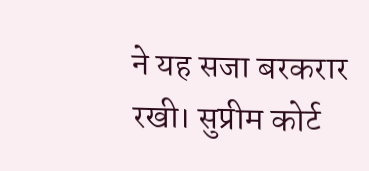ने यह सजा बरकरार रखी। सुप्रीम कोर्ट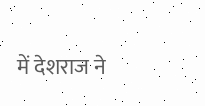में देशराज ने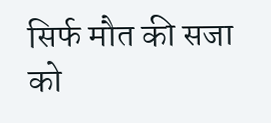सिर्फ मौत की सजा को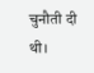चुनौती दी थी।